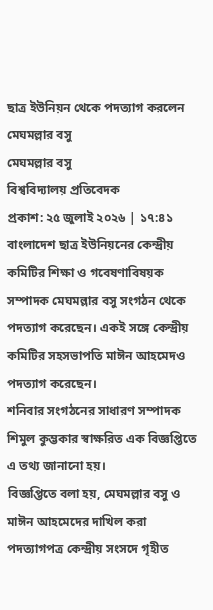ছাত্র ইউনিয়ন থেকে পদত্যাগ করলেন মেঘমল্লার বসু
মেঘমল্লার বসু
বিশ্ববিদ্যালয় প্রতিবেদক
প্রকাশ: ২৫ জুলাই ২০২৬ | ১৭:৪১
বাংলাদেশ ছাত্র ইউনিয়নের কেন্দ্রীয় কমিটির শিক্ষা ও গবেষণাবিষয়ক সম্পাদক মেঘমল্লার বসু সংগঠন থেকে পদত্যাগ করেছেন। একই সঙ্গে কেন্দ্রীয় কমিটির সহসভাপতি মাঈন আহমেদও পদত্যাগ করেছেন।
শনিবার সংগঠনের সাধারণ সম্পাদক শিমুল কুম্ভকার স্বাক্ষরিত এক বিজ্ঞপ্তিতে এ তথ্য জানানো হয়।
বিজ্ঞপ্তিতে বলা হয়, মেঘমল্লার বসু ও মাঈন আহমেদের দাখিল করা পদত্যাগপত্র কেন্দ্রীয় সংসদে গৃহীত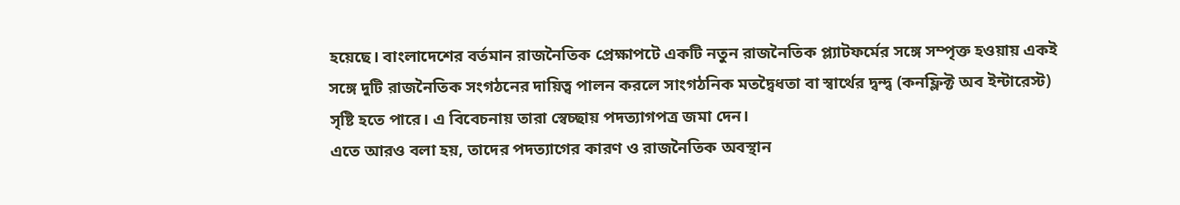হয়েছে। বাংলাদেশের বর্তমান রাজনৈতিক প্রেক্ষাপটে একটি নতুন রাজনৈতিক প্ল্যাটফর্মের সঙ্গে সম্পৃক্ত হওয়ায় একই সঙ্গে দুটি রাজনৈতিক সংগঠনের দায়িত্ব পালন করলে সাংগঠনিক মতদ্বৈধতা বা স্বার্থের দ্বন্দ্ব (কনফ্লিক্ট অব ইন্টারেস্ট) সৃষ্টি হতে পারে। এ বিবেচনায় তারা স্বেচ্ছায় পদত্যাগপত্র জমা দেন।
এতে আরও বলা হয়, তাদের পদত্যাগের কারণ ও রাজনৈতিক অবস্থান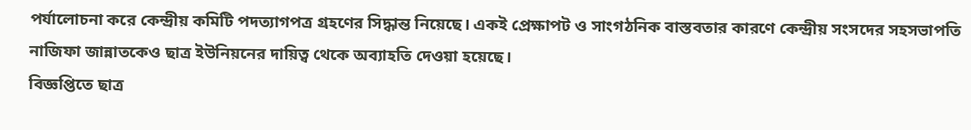পর্যালোচনা করে কেন্দ্রীয় কমিটি পদত্যাগপত্র গ্রহণের সিদ্ধান্ত নিয়েছে। একই প্রেক্ষাপট ও সাংগঠনিক বাস্তবতার কারণে কেন্দ্রীয় সংসদের সহসভাপতি নাজিফা জান্নাতকেও ছাত্র ইউনিয়নের দায়িত্ব থেকে অব্যাহতি দেওয়া হয়েছে।
বিজ্ঞপ্তিতে ছাত্র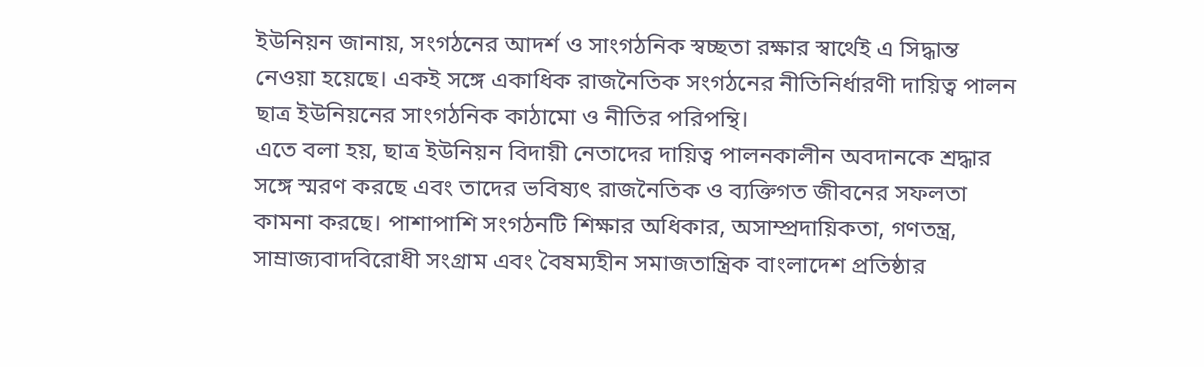ইউনিয়ন জানায়, সংগঠনের আদর্শ ও সাংগঠনিক স্বচ্ছতা রক্ষার স্বার্থেই এ সিদ্ধান্ত নেওয়া হয়েছে। একই সঙ্গে একাধিক রাজনৈতিক সংগঠনের নীতিনির্ধারণী দায়িত্ব পালন ছাত্র ইউনিয়নের সাংগঠনিক কাঠামো ও নীতির পরিপন্থি।
এতে বলা হয়, ছাত্র ইউনিয়ন বিদায়ী নেতাদের দায়িত্ব পালনকালীন অবদানকে শ্রদ্ধার সঙ্গে স্মরণ করছে এবং তাদের ভবিষ্যৎ রাজনৈতিক ও ব্যক্তিগত জীবনের সফলতা কামনা করছে। পাশাপাশি সংগঠনটি শিক্ষার অধিকার, অসাম্প্রদায়িকতা, গণতন্ত্র, সাম্রাজ্যবাদবিরোধী সংগ্রাম এবং বৈষম্যহীন সমাজতান্ত্রিক বাংলাদেশ প্রতিষ্ঠার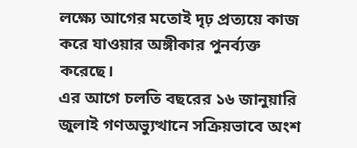লক্ষ্যে আগের মতোই দৃঢ় প্রত্যয়ে কাজ করে যাওয়ার অঙ্গীকার পুনর্ব্যক্ত করেছে।
এর আগে চলতি বছরের ১৬ জানুয়ারি জুলাই গণঅভ্যুত্থানে সক্রিয়ভাবে অংশ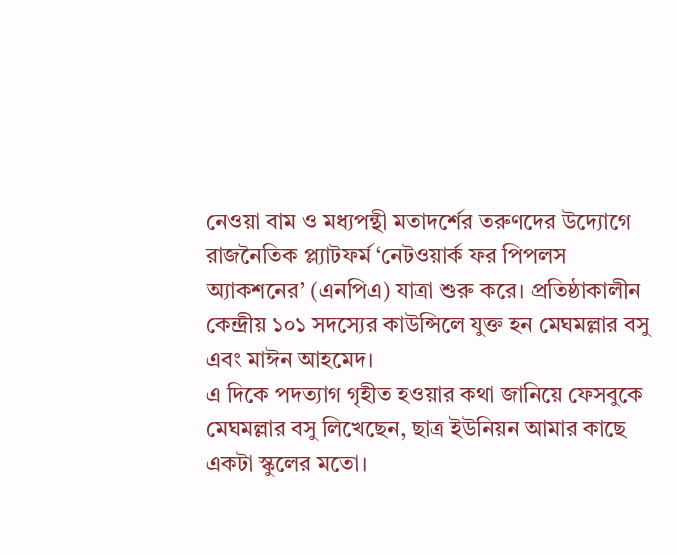নেওয়া বাম ও মধ্যপন্থী মতাদর্শের তরুণদের উদ্যোগে রাজনৈতিক প্ল্যাটফর্ম ‘নেটওয়ার্ক ফর পিপলস অ্যাকশনের’ (এনপিএ) যাত্রা শুরু করে। প্রতিষ্ঠাকালীন কেন্দ্রীয় ১০১ সদস্যের কাউন্সিলে যুক্ত হন মেঘমল্লার বসু এবং মাঈন আহমেদ।
এ দিকে পদত্যাগ গৃহীত হওয়ার কথা জানিয়ে ফেসবুকে মেঘমল্লার বসু লিখেছেন, ছাত্র ইউনিয়ন আমার কাছে একটা স্কুলের মতো।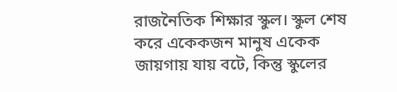রাজনৈতিক শিক্ষার স্কুল। স্কুল শেষ করে একেকজন মানুষ একেক জায়গায় যায় বটে, কিন্তু স্কুলের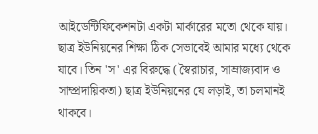আইডেন্টিফিকেশনটা একটা মার্কারের মতো থেকে যায়। ছাত্র ইউনিয়নের শিক্ষা ঠিক সেভাবেই আমার মধ্যে থেকে যাবে। তিন 'স' এর বিরুদ্ধে (স্বৈরাচার, সাম্রাজ্যবাদ ও সাম্প্রদায়িকতা) ছাত্র ইউনিয়নের যে লড়াই, তা চলমানই থাকবে।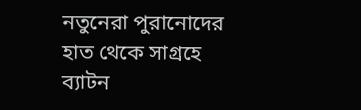নতুনেরা পুরানোদের হাত থেকে সাগ্রহে ব্যাটন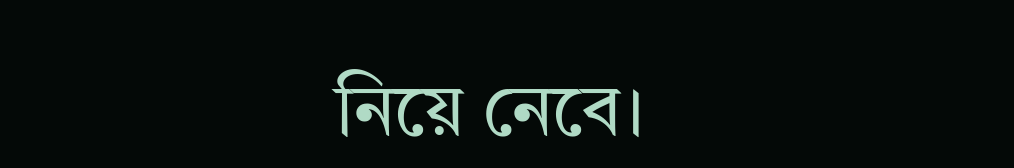নিয়ে নেবে।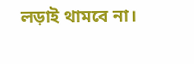লড়াই থামবে না।